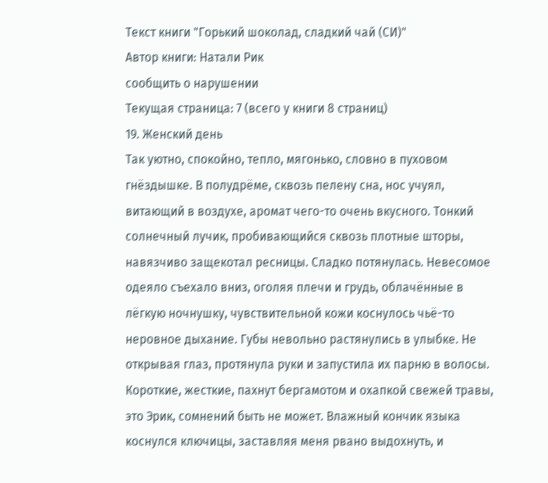Текст книги "Горький шоколад, сладкий чай (СИ)"
Автор книги: Натали Рик
сообщить о нарушении
Текущая страница: 7 (всего у книги 8 страниц)
19. Женский день
Так уютно, спокойно, тепло, мягонько, словно в пуховом гнёздышке. В полудрёме, сквозь пелену сна, нос учуял, витающий в воздухе, аромат чего-то очень вкусного. Тонкий солнечный лучик, пробивающийся сквозь плотные шторы, навязчиво защекотал ресницы. Сладко потянулась. Невесомое одеяло съехало вниз, оголяя плечи и грудь, облачённые в лёгкую ночнушку, чувствительной кожи коснулось чьё-то неровное дыхание. Губы невольно растянулись в улыбке. Не открывая глаз, протянула руки и запустила их парню в волосы. Короткие, жесткие, пахнут бергамотом и охапкой свежей травы, это Эрик, сомнений быть не может. Влажный кончик языка коснулся ключицы, заставляя меня рвано выдохнуть, и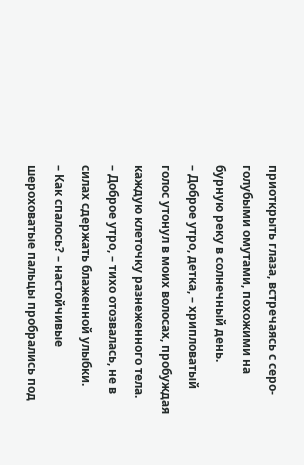приоткрыть глаза, встречаясь с серо-голубыми омутами, похожими на бурную реку в солнечный день.
– Доброе утро, детка, – хрипловатый голос утонул в моих волосах, пробуждая каждую клеточку разнеженного тела.
– Доброе утро, – тихо отозвалась, не в силах сдержать блаженной улыбки.
– Как спалось? – настойчивые шероховатые пальцы пробрались под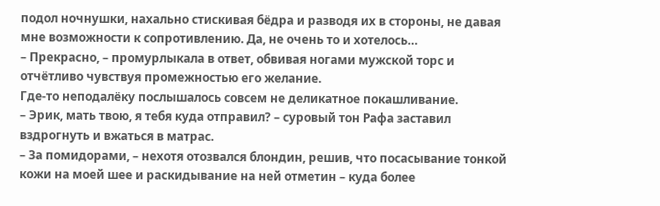подол ночнушки, нахально стискивая бёдра и разводя их в стороны, не давая мне возможности к сопротивлению. Да, не очень то и хотелось…
– Прекрасно, – промурлыкала в ответ, обвивая ногами мужской торс и отчётливо чувствуя промежностью его желание.
Где-то неподалёку послышалось совсем не деликатное покашливание.
– Эрик, мать твою, я тебя куда отправил? – суровый тон Рафа заставил вздрогнуть и вжаться в матрас.
– За помидорами, – нехотя отозвался блондин, решив, что посасывание тонкой кожи на моей шее и раскидывание на ней отметин – куда более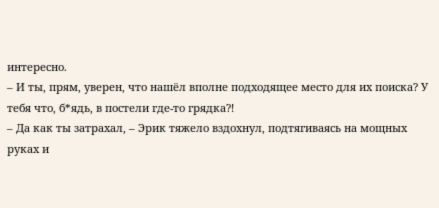интересно.
– И ты, прям, уверен, что нашёл вполне подходящее место для их поиска? У тебя что, б*ядь, в постели где-то грядка⁈
– Да как ты затрахал, – Эрик тяжело вздохнул, подтягиваясь на мощных руках и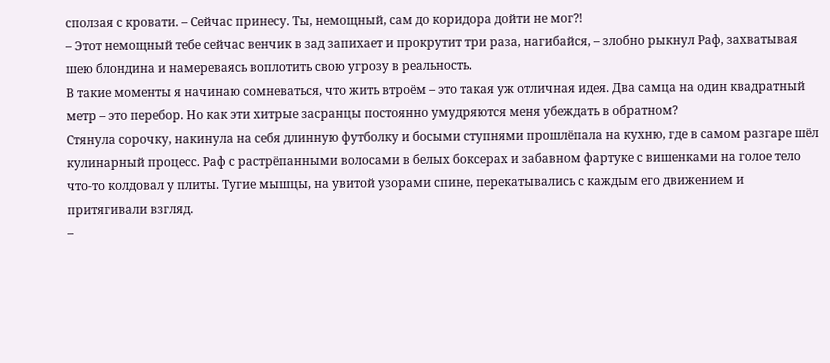сползая с кровати. – Сейчас принесу. Ты, немощный, сам до коридора дойти не мог⁈
– Этот немощный тебе сейчас венчик в зад запихает и прокрутит три раза, нагибайся, – злобно рыкнул Раф, захватывая шею блондина и намереваясь воплотить свою угрозу в реальность.
В такие моменты я начинаю сомневаться, что жить втроём – это такая уж отличная идея. Два самца на один квадратный метр – это перебор. Но как эти хитрые засранцы постоянно умудряются меня убеждать в обратном?
Стянула сорочку, накинула на себя длинную футболку и босыми ступнями прошлёпала на кухню, где в самом разгаре шёл кулинарный процесс. Раф с растрёпанными волосами в белых боксерах и забавном фартуке с вишенками на голое тело что-то колдовал у плиты. Тугие мышцы, на увитой узорами спине, перекатывались с каждым его движением и притягивали взгляд.
–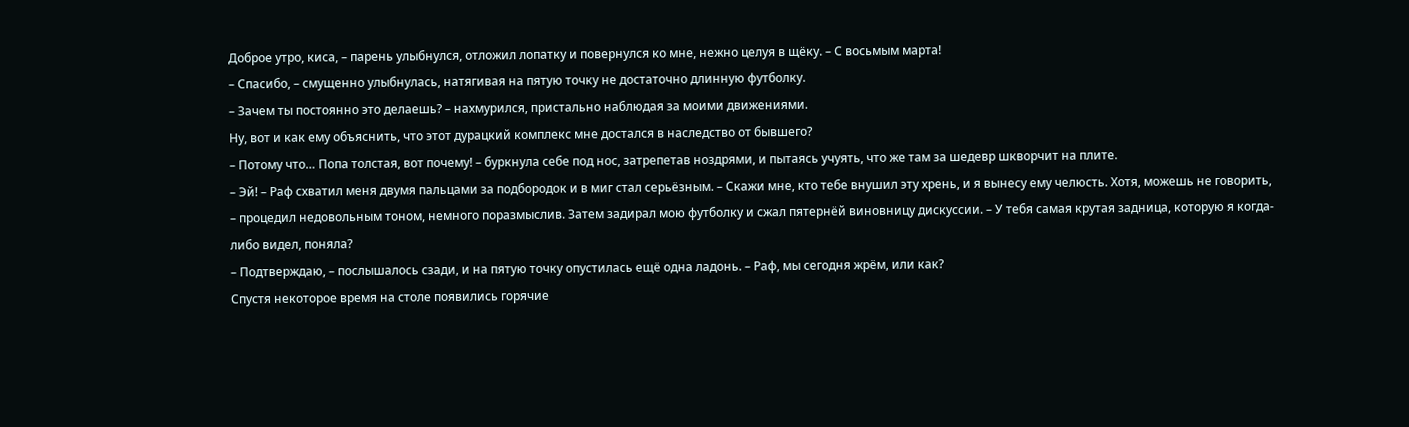Доброе утро, киса, – парень улыбнулся, отложил лопатку и повернулся ко мне, нежно целуя в щёку. – С восьмым марта!
– Спасибо, – смущенно улыбнулась, натягивая на пятую точку не достаточно длинную футболку.
– Зачем ты постоянно это делаешь? – нахмурился, пристально наблюдая за моими движениями.
Ну, вот и как ему объяснить, что этот дурацкий комплекс мне достался в наследство от бывшего?
– Потому что… Попа толстая, вот почему! – буркнула себе под нос, затрепетав ноздрями, и пытаясь учуять, что же там за шедевр шкворчит на плите.
– Эй! – Раф схватил меня двумя пальцами за подбородок и в миг стал серьёзным. – Скажи мне, кто тебе внушил эту хрень, и я вынесу ему челюсть. Хотя, можешь не говорить, – процедил недовольным тоном, немного поразмыслив. Затем задирал мою футболку и сжал пятернёй виновницу дискуссии. – У тебя самая крутая задница, которую я когда-либо видел, поняла?
– Подтверждаю, – послышалось сзади, и на пятую точку опустилась ещё одна ладонь. – Раф, мы сегодня жрём, или как?
Спустя некоторое время на столе появились горячие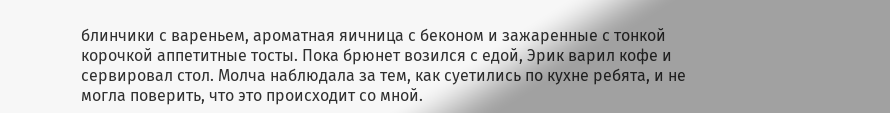блинчики с вареньем, ароматная яичница с беконом и зажаренные с тонкой корочкой аппетитные тосты. Пока брюнет возился с едой, Эрик варил кофе и сервировал стол. Молча наблюдала за тем, как суетились по кухне ребята, и не могла поверить, что это происходит со мной.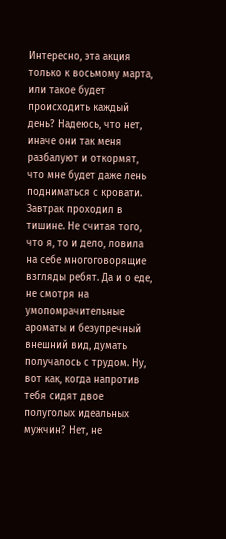Интересно, эта акция только к восьмому марта, или такое будет происходить каждый день? Надеюсь, что нет, иначе они так меня разбалуют и откормят, что мне будет даже лень подниматься с кровати.
Завтрак проходил в тишине. Не считая того, что я, то и дело, ловила на себе многоговорящие взгляды ребят. Да и о еде, не смотря на умопомрачительные ароматы и безупречный внешний вид, думать получалось с трудом. Ну, вот как, когда напротив тебя сидят двое полуголых идеальных мужчин? Нет, не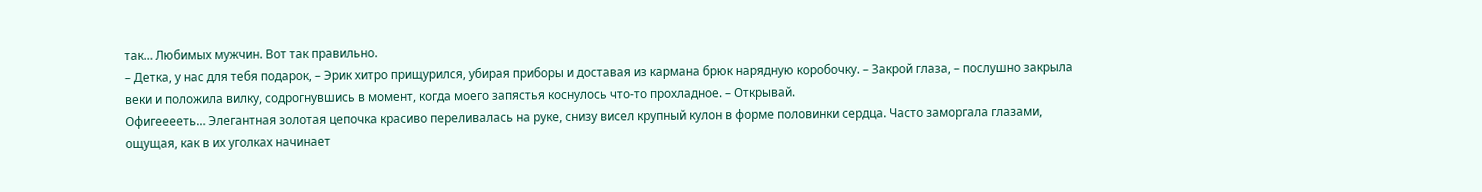так… Любимых мужчин. Вот так правильно.
– Детка, у нас для тебя подарок, – Эрик хитро прищурился, убирая приборы и доставая из кармана брюк нарядную коробочку. – Закрой глаза, – послушно закрыла веки и положила вилку, содрогнувшись в момент, когда моего запястья коснулось что-то прохладное. – Открывай.
Офигееееть… Элегантная золотая цепочка красиво переливалась на руке, снизу висел крупный кулон в форме половинки сердца. Часто заморгала глазами, ощущая, как в их уголках начинает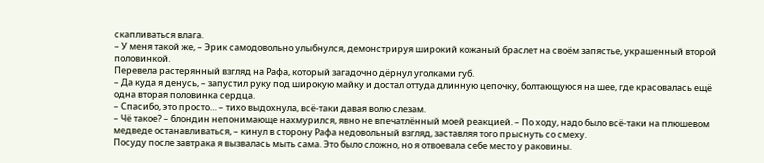скапливаться влага.
– У меня такой же, – Эрик самодовольно улыбнулся, демонстрируя широкий кожаный браслет на своём запястье, украшенный второй половинкой.
Перевела растерянный взгляд на Рафа, который загадочно дёрнул уголками губ.
– Да куда я денусь, – запустил руку под широкую майку и достал оттуда длинную цепочку, болтающуюся на шее, где красовалась ещё одна вторая половинка сердца.
– Спасибо, это просто… – тихо выдохнула, всё-таки давая волю слезам.
– Чё такое? – блондин непонимающе нахмурился, явно не впечатлённый моей реакцией. – По ходу, надо было всё-таки на плюшевом медведе останавливаться, – кинул в сторону Рафа недовольный взгляд, заставляя того прыснуть со смеху.
Посуду после завтрака я вызвалась мыть сама. Это было сложно, но я отвоевала себе место у раковины.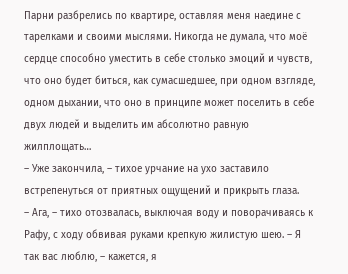Парни разбрелись по квартире, оставляя меня наедине с тарелками и своими мыслями. Никогда не думала, что моё сердце способно уместить в себе столько эмоций и чувств, что оно будет биться, как сумасшедшее, при одном взгляде, одном дыхании, что оно в принципе может поселить в себе двух людей и выделить им абсолютно равную жилплощать…
– Уже закончила, – тихое урчание на ухо заставило встрепенуться от приятных ощущений и прикрыть глаза.
– Ага, – тихо отозвалась, выключая воду и поворачиваясь к Рафу, с ходу обвивая руками крепкую жилистую шею. – Я так вас люблю, – кажется, я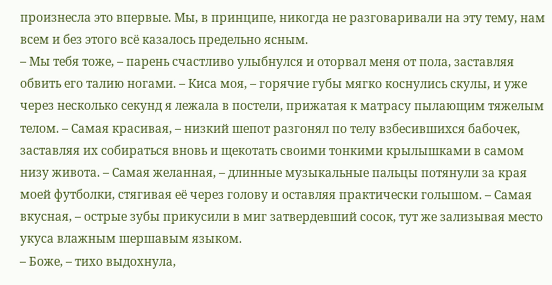произнесла это впервые. Мы, в принципе, никогда не разговаривали на эту тему, нам всем и без этого всё казалось предельно ясным.
– Мы тебя тоже, – парень счастливо улыбнулся и оторвал меня от пола, заставляя обвить его талию ногами. – Киса моя, – горячие губы мягко коснулись скулы, и уже через несколько секунд я лежала в постели, прижатая к матрасу пылающим тяжелым телом. – Самая красивая, – низкий шепот разгонял по телу взбесившихся бабочек, заставляя их собираться вновь и щекотать своими тонкими крылышками в самом низу живота. – Самая желанная, – длинные музыкальные пальцы потянули за края моей футболки, стягивая её через голову и оставляя практически голышом. – Самая вкусная, – острые зубы прикусили в миг затвердевший сосок, тут же зализывая место укуса влажным шершавым языком.
– Боже, – тихо выдохнула,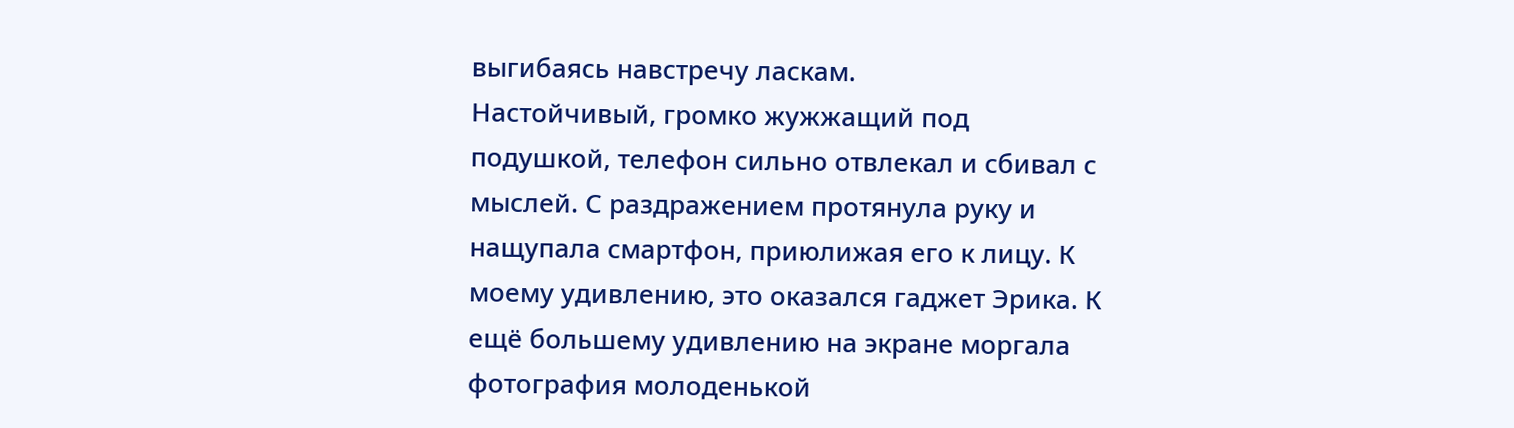выгибаясь навстречу ласкам.
Настойчивый, громко жужжащий под подушкой, телефон сильно отвлекал и сбивал с мыслей. С раздражением протянула руку и нащупала смартфон, приюлижая его к лицу. К моему удивлению, это оказался гаджет Эрика. К ещё большему удивлению на экране моргала фотография молоденькой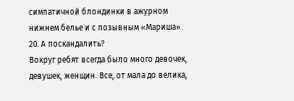симпатичной блондинки в ажурном нижнем белье и с позывным «Мариша».
20. А поскандалить?
Вокруг ребят всегда было много девочек, девушек, женщин. Все, от мала до велика,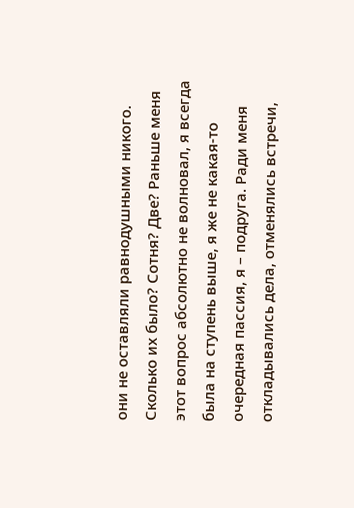они не оставляли равнодушными никого. Сколько их было? Сотня? Две? Раньше меня этот вопрос абсолютно не волновал, я всегда была на ступень выше, я же не какая-то очередная пассия, я – подруга. Ради меня откладывались дела, отменялись встречи,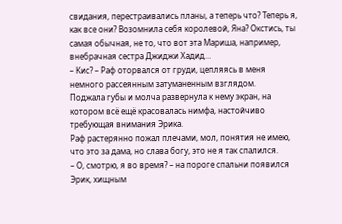свидания, перестраивались планы, а теперь что? Теперь я, как все они? Возомнила себя королевой, Яна? Окстись, ты самая обычная, не то, что вот эта Мариша, например, внебрачная сестра Джиджи Хадид…
– Кис? – Раф оторвался от груди, цепляясь в меня немного рассеянным затуманенным взглядом.
Поджала губы и молча развернула к нему экран, на котором всё ещё красовалась нимфа, настойчиво требующая внимания Эрика.
Раф растерянно пожал плечами, мол, понятия не имею, что это за дама, но слава богу, это не я так спалился.
– О, смотрю, я во время? – на пороге спальни появился Эрик, хищным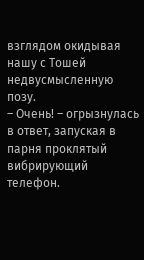взглядом окидывая нашу с Тошей недвусмысленную позу.
– Очень! – огрызнулась в ответ, запуская в парня проклятый вибрирующий телефон.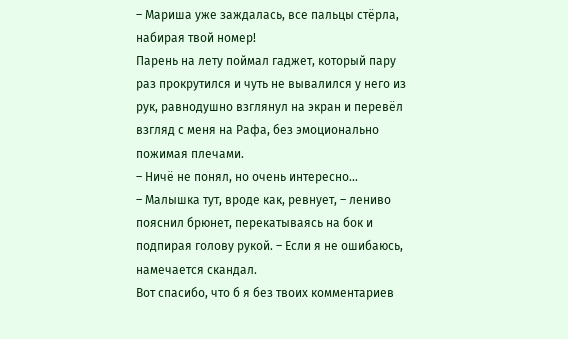– Мариша уже заждалась, все пальцы стёрла, набирая твой номер!
Парень на лету поймал гаджет, который пару раз прокрутился и чуть не вывалился у него из рук, равнодушно взглянул на экран и перевёл взгляд с меня на Рафа, без эмоционально пожимая плечами.
– Ничё не понял, но очень интересно…
– Малышка тут, вроде как, ревнует, – лениво пояснил брюнет, перекатываясь на бок и подпирая голову рукой. – Если я не ошибаюсь, намечается скандал.
Вот спасибо, что б я без твоих комментариев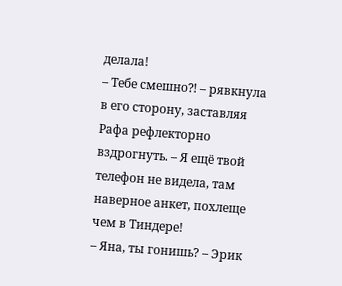делала!
– Тебе смешно⁈ – рявкнула в его сторону, заставляя Рафа рефлекторно вздрогнуть. – Я ещё твой телефон не видела, там наверное анкет, похлеще чем в Тиндере!
– Яна, ты гонишь? – Эрик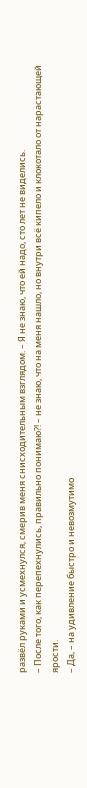развёл руками и усмехнулся, смерив меня снисходительным взглядом. – Я не знаю, что ей надо, сто лет не виделись.
– После того, как перепехнулись, правильно понимаю⁈ – не знаю, что на меня нашло, но внутри всё кипело и клокотало от нарастающей ярости.
– Да, – на удивление быстро и невозмутимо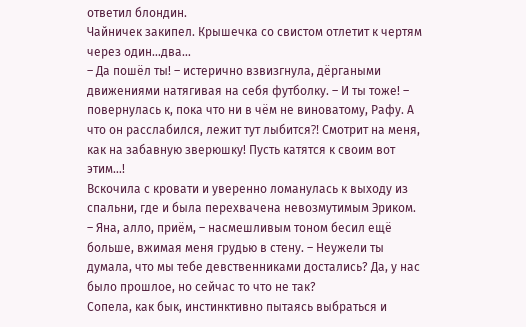ответил блондин.
Чайничек закипел. Крышечка со свистом отлетит к чертям через один…два…
– Да пошёл ты! – истерично взвизгнула, дёргаными движениями натягивая на себя футболку. – И ты тоже! – повернулась к, пока что ни в чём не виноватому, Рафу. А что он расслабился, лежит тут лыбится⁈ Смотрит на меня, как на забавную зверюшку! Пусть катятся к своим вот этим…!
Вскочила с кровати и уверенно ломанулась к выходу из спальни, где и была перехвачена невозмутимым Эриком.
– Яна, алло, приём, – насмешливым тоном бесил ещё больше, вжимая меня грудью в стену. – Неужели ты думала, что мы тебе девственниками достались? Да, у нас было прошлое, но сейчас то что не так?
Сопела, как бык, инстинктивно пытаясь выбраться и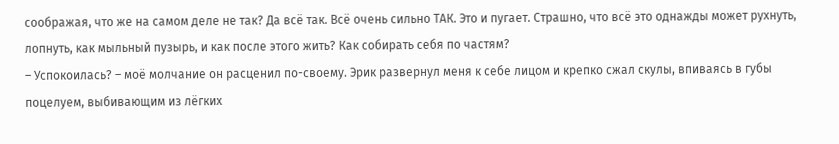соображая, что же на самом деле не так? Да всё так. Всё очень сильно ТАК. Это и пугает. Страшно, что всё это однажды может рухнуть, лопнуть, как мыльный пузырь, и как после этого жить? Как собирать себя по частям?
– Успокоилась? – моё молчание он расценил по-своему. Эрик развернул меня к себе лицом и крепко сжал скулы, впиваясь в губы поцелуем, выбивающим из лёгких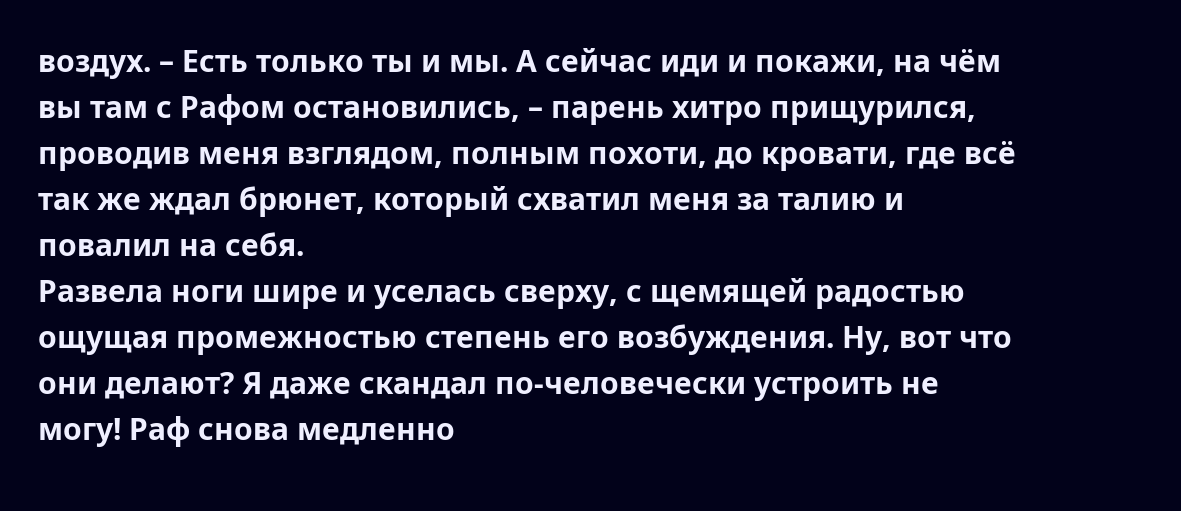воздух. – Есть только ты и мы. А сейчас иди и покажи, на чём вы там с Рафом остановились, – парень хитро прищурился, проводив меня взглядом, полным похоти, до кровати, где всё так же ждал брюнет, который схватил меня за талию и повалил на себя.
Развела ноги шире и уселась сверху, с щемящей радостью ощущая промежностью степень его возбуждения. Ну, вот что они делают? Я даже скандал по-человечески устроить не могу! Раф снова медленно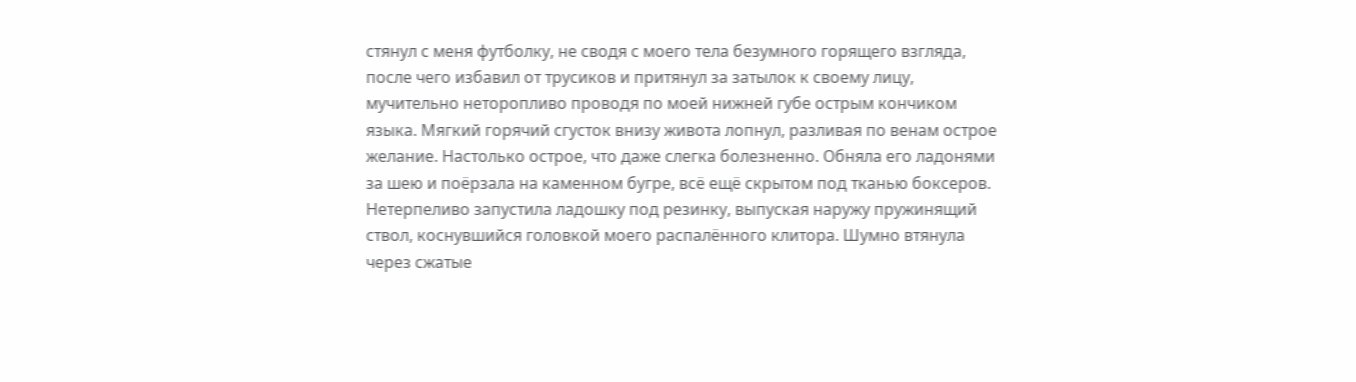стянул с меня футболку, не сводя с моего тела безумного горящего взгляда, после чего избавил от трусиков и притянул за затылок к своему лицу, мучительно неторопливо проводя по моей нижней губе острым кончиком языка. Мягкий горячий сгусток внизу живота лопнул, разливая по венам острое желание. Настолько острое, что даже слегка болезненно. Обняла его ладонями за шею и поёрзала на каменном бугре, всё ещё скрытом под тканью боксеров. Нетерпеливо запустила ладошку под резинку, выпуская наружу пружинящий ствол, коснувшийся головкой моего распалённого клитора. Шумно втянула через сжатые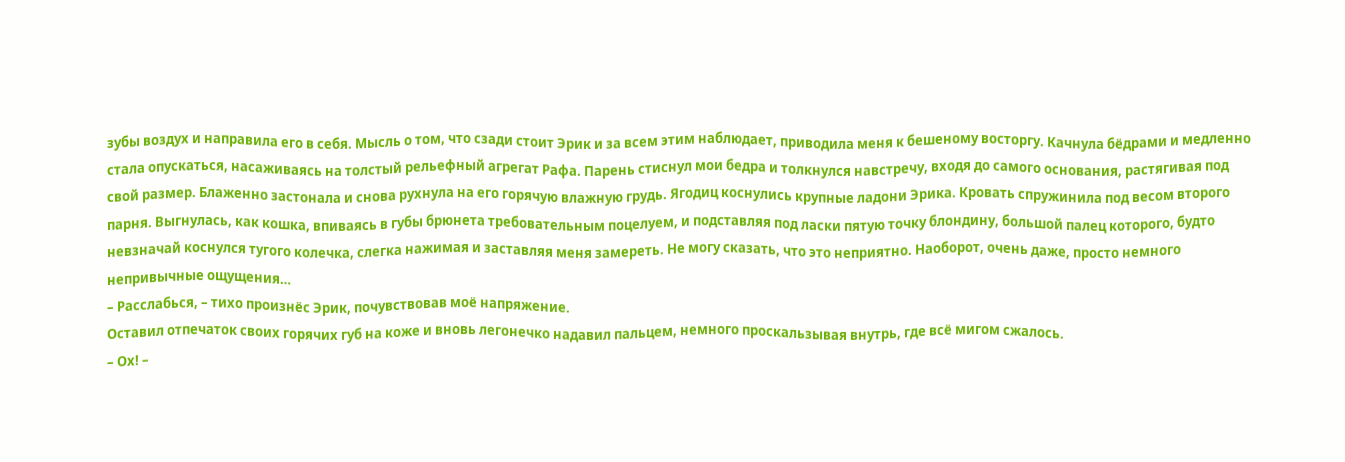зубы воздух и направила его в себя. Мысль о том, что сзади стоит Эрик и за всем этим наблюдает, приводила меня к бешеному восторгу. Качнула бёдрами и медленно стала опускаться, насаживаясь на толстый рельефный агрегат Рафа. Парень стиснул мои бедра и толкнулся навстречу, входя до самого основания, растягивая под свой размер. Блаженно застонала и снова рухнула на его горячую влажную грудь. Ягодиц коснулись крупные ладони Эрика. Кровать спружинила под весом второго парня. Выгнулась, как кошка, впиваясь в губы брюнета требовательным поцелуем, и подставляя под ласки пятую точку блондину, большой палец которого, будто невзначай коснулся тугого колечка, слегка нажимая и заставляя меня замереть. Не могу сказать, что это неприятно. Наоборот, очень даже, просто немного непривычные ощущения…
– Расслабься, – тихо произнёс Эрик, почувствовав моё напряжение.
Оставил отпечаток своих горячих губ на коже и вновь легонечко надавил пальцем, немного проскальзывая внутрь, где всё мигом сжалось.
– Ох! –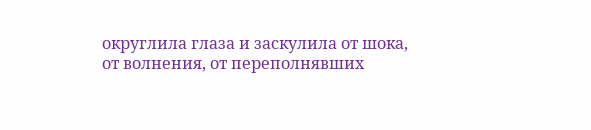округлила глаза и заскулила от шока, от волнения, от переполнявших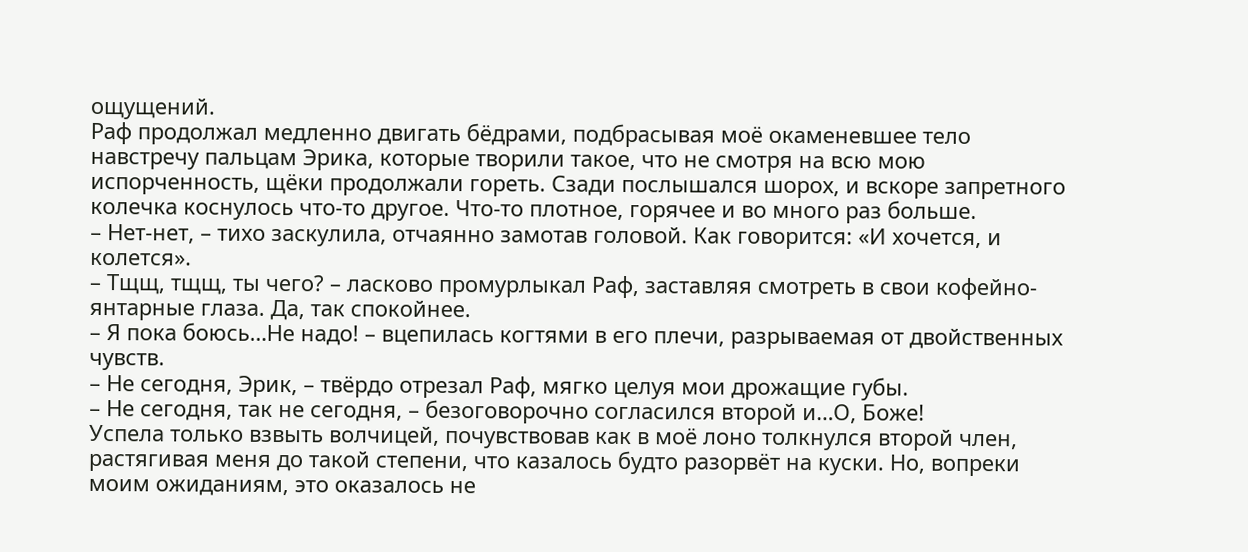ощущений.
Раф продолжал медленно двигать бёдрами, подбрасывая моё окаменевшее тело навстречу пальцам Эрика, которые творили такое, что не смотря на всю мою испорченность, щёки продолжали гореть. Сзади послышался шорох, и вскоре запретного колечка коснулось что-то другое. Что-то плотное, горячее и во много раз больше.
– Нет-нет, – тихо заскулила, отчаянно замотав головой. Как говорится: «И хочется, и колется».
– Тщщ, тщщ, ты чего? – ласково промурлыкал Раф, заставляя смотреть в свои кофейно-янтарные глаза. Да, так спокойнее.
– Я пока боюсь…Не надо! – вцепилась когтями в его плечи, разрываемая от двойственных чувств.
– Не сегодня, Эрик, – твёрдо отрезал Раф, мягко целуя мои дрожащие губы.
– Не сегодня, так не сегодня, – безоговорочно согласился второй и…О, Боже!
Успела только взвыть волчицей, почувствовав как в моё лоно толкнулся второй член, растягивая меня до такой степени, что казалось будто разорвёт на куски. Но, вопреки моим ожиданиям, это оказалось не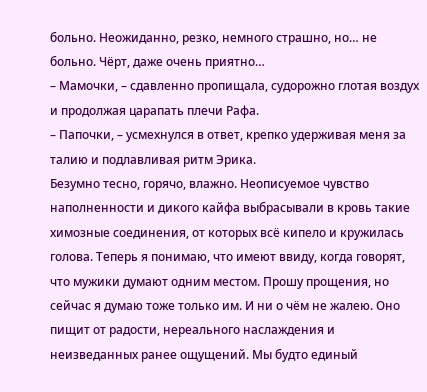больно. Неожиданно, резко, немного страшно, но… не больно. Чёрт, даже очень приятно…
– Мамочки, – сдавленно пропищала, судорожно глотая воздух и продолжая царапать плечи Рафа.
– Папочки, – усмехнулся в ответ, крепко удерживая меня за талию и подлавливая ритм Эрика.
Безумно тесно, горячо, влажно. Неописуемое чувство наполненности и дикого кайфа выбрасывали в кровь такие химозные соединения, от которых всё кипело и кружилась голова. Теперь я понимаю, что имеют ввиду, когда говорят, что мужики думают одним местом. Прошу прощения, но сейчас я думаю тоже только им. И ни о чём не жалею. Оно пищит от радости, нереального наслаждения и неизведанных ранее ощущений. Мы будто единый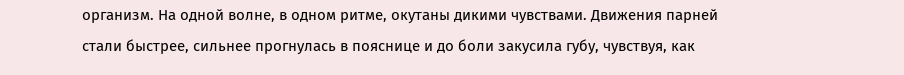организм. На одной волне, в одном ритме, окутаны дикими чувствами. Движения парней стали быстрее, сильнее прогнулась в пояснице и до боли закусила губу, чувствуя, как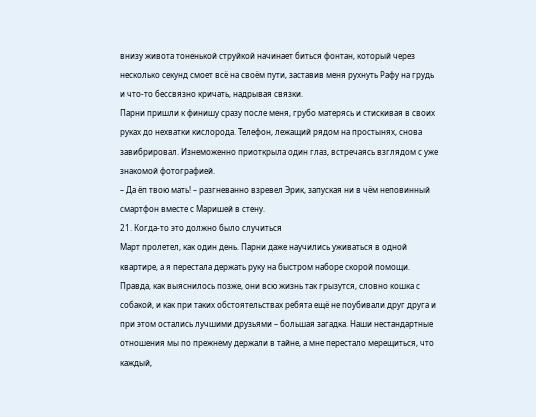внизу живота тоненькой струйкой начинает биться фонтан, который через несколько секунд смоет всё на своём пути, заставив меня рухнуть Рафу на грудь и что-то бессвязно кричать, надрывая связки.
Парни пришли к финишу сразу после меня, грубо матерясь и стискивая в своих руках до нехватки кислорода. Телефон, лежащий рядом на простынях, снова завибрировал. Изнеможенно приоткрыла один глаз, встречаясь взглядом с уже знакомой фотографией.
– Да ёп твою мать! – разгневанно взревел Эрик, запуская ни в чём неповинный смартфон вместе с Маришей в стену.
21. Когда-то это должно было случиться
Март пролетел, как один день. Парни даже научились уживаться в одной квартире, а я перестала держать руку на быстром наборе скорой помощи. Правда, как выяснилось позже, они всю жизнь так грызутся, словно кошка с собакой, и как при таких обстоятельствах ребята ещё не поубивали друг друга и при этом остались лучшими друзьями – большая загадка. Наши нестандартные отношения мы по прежнему держали в тайне, а мне перестало мерещиться, что каждый,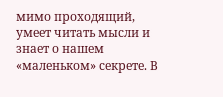мимо проходящий, умеет читать мысли и знает о нашем «маленьком» секрете. В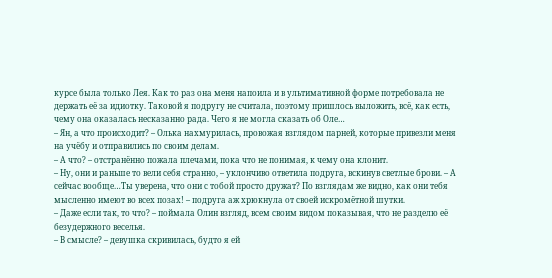курсе была только Лея. Как то раз она меня напоила и в ультимативной форме потребовала не держать её за идиотку. Таковой я подругу не считала, поэтому пришлось выложить, всё, как есть, чему она оказалась несказанно рада. Чего я не могла сказать об Оле…
– Ян, а что происходит? – Олька нахмурилась, провожая взглядом парней, которые привезли меня на учёбу и отправились по своим делам.
– А что? – отстранённо пожала плечами, пока что не понимая, к чему она клонит.
– Ну, они и раньше то вели себя странно, – уклончиво ответила подруга, вскинув светлые брови. – А сейчас вообще…Ты уверена, что они с тобой просто дружат? По взглядам же видно, как они тебя мысленно имеют во всех позах! – подруга аж хрюкнула от своей искромётной шутки.
– Даже если так, то что? – поймала Олин взгляд, всем своим видом показывая, что не разделю её безудержного веселья.
– В смысле? – девушка скривилась, будто я ей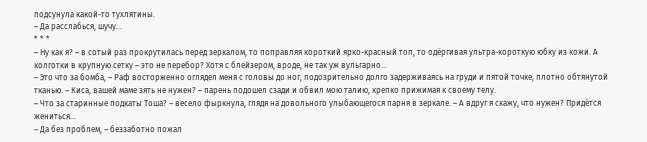подсунула какой-то тухлятины.
– Да расслабься, шучу…
* * *
– Ну как я? – в сотый раз прокрутилась перед зеркалом, то поправляя короткий ярко-красный топ, то одёргивая ультра-короткую юбку из кожи. А колготки в крупную сетку – это не перебор? Хотя с блейзером, вроде, не так уж вульгарно…
– Это что за бомба, – Раф восторженно оглядел меня с головы до ног, подозрительно долго задерживаясь на груди и пятой точке, плотно обтянутой тканью. – Киса, вашей маме зять не нужен? – парень подошел сзади и обвил мою талию, крепко прижимая к своему телу.
– Что за старинные подкаты Тоша? – весело фыркнула, глядя на довольного улыбающегося парня в зеркале. – А вдруг я скажу, что нужен? Придётся жениться…
– Да без проблем, – беззаботно пожал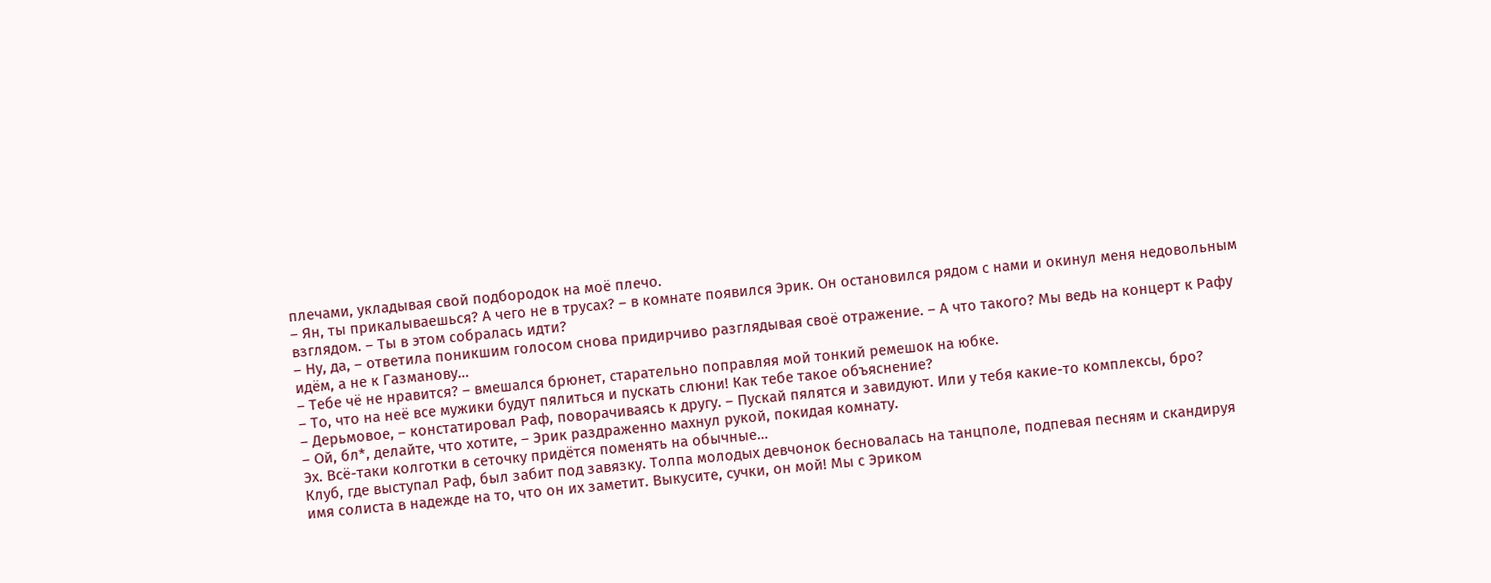плечами, укладывая свой подбородок на моё плечо.
– Ян, ты прикалываешься? А чего не в трусах? – в комнате появился Эрик. Он остановился рядом с нами и окинул меня недовольным взглядом. – Ты в этом собралась идти?
– Ну, да, – ответила поникшим голосом снова придирчиво разглядывая своё отражение. – А что такого? Мы ведь на концерт к Рафу идём, а не к Газманову…
– Тебе чё не нравится? – вмешался брюнет, старательно поправляя мой тонкий ремешок на юбке.
– То, что на неё все мужики будут пялиться и пускать слюни! Как тебе такое объяснение?
– Дерьмовое, – констатировал Раф, поворачиваясь к другу. – Пускай пялятся и завидуют. Или у тебя какие-то комплексы, бро?
– Ой, бл*, делайте, что хотите, – Эрик раздраженно махнул рукой, покидая комнату.
Эх. Всё-таки колготки в сеточку придётся поменять на обычные…
Клуб, где выступал Раф, был забит под завязку. Толпа молодых девчонок бесновалась на танцполе, подпевая песням и скандируя имя солиста в надежде на то, что он их заметит. Выкусите, сучки, он мой! Мы с Эриком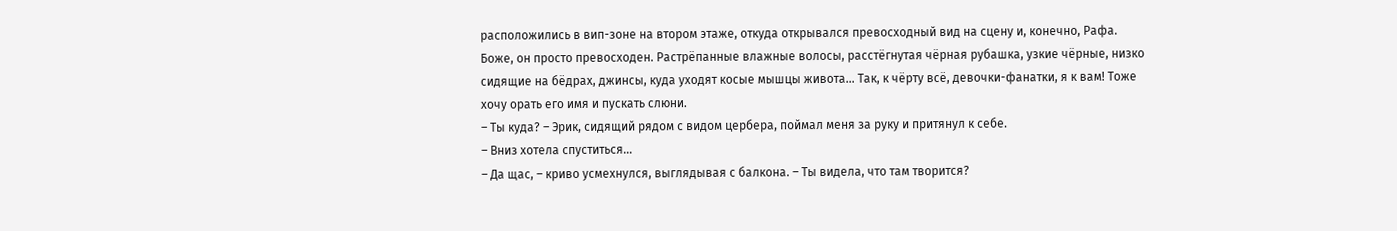расположились в вип-зоне на втором этаже, откуда открывался превосходный вид на сцену и, конечно, Рафа. Боже, он просто превосходен. Растрёпанные влажные волосы, расстёгнутая чёрная рубашка, узкие чёрные, низко сидящие на бёдрах, джинсы, куда уходят косые мышцы живота… Так, к чёрту всё, девочки-фанатки, я к вам! Тоже хочу орать его имя и пускать слюни.
– Ты куда? – Эрик, сидящий рядом с видом цербера, поймал меня за руку и притянул к себе.
– Вниз хотела спуститься…
– Да щас, – криво усмехнулся, выглядывая с балкона. – Ты видела, что там творится?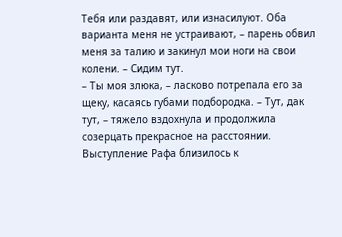Тебя или раздавят, или изнасилуют. Оба варианта меня не устраивают, – парень обвил меня за талию и закинул мои ноги на свои колени. – Сидим тут.
– Ты моя злюка, – ласково потрепала его за щеку, касаясь губами подбородка. – Тут, дак тут, – тяжело вздохнула и продолжила созерцать прекрасное на расстоянии.
Выступление Рафа близилось к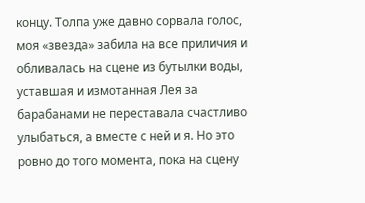концу. Толпа уже давно сорвала голос, моя «звезда» забила на все приличия и обливалась на сцене из бутылки воды, уставшая и измотанная Лея за барабанами не переставала счастливо улыбаться, а вместе с ней и я. Но это ровно до того момента, пока на сцену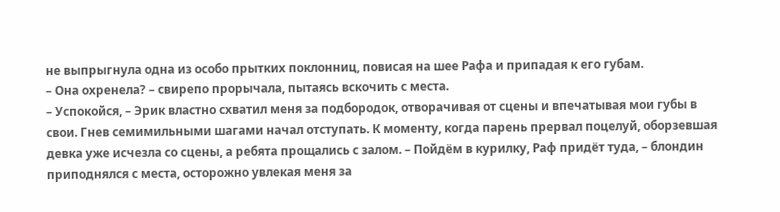не выпрыгнула одна из особо прытких поклонниц, повисая на шее Рафа и припадая к его губам.
– Она охренела? – свирепо прорычала, пытаясь вскочить с места.
– Успокойся, – Эрик властно схватил меня за подбородок, отворачивая от сцены и впечатывая мои губы в свои. Гнев семимильными шагами начал отступать. К моменту, когда парень прервал поцелуй, оборзевшая девка уже исчезла со сцены, а ребята прощались с залом. – Пойдём в курилку, Раф придёт туда, – блондин приподнялся с места, осторожно увлекая меня за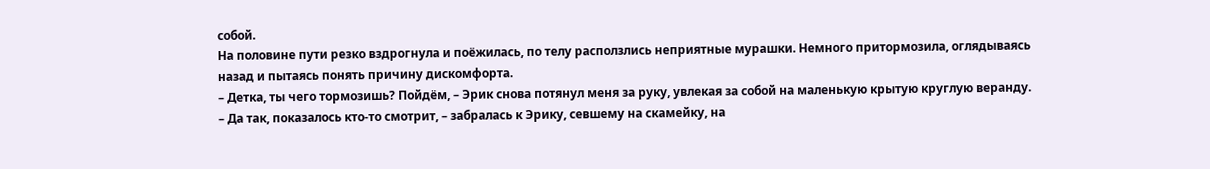собой.
На половине пути резко вздрогнула и поёжилась, по телу расползлись неприятные мурашки. Немного притормозила, оглядываясь назад и пытаясь понять причину дискомфорта.
– Детка, ты чего тормозишь? Пойдём, – Эрик снова потянул меня за руку, увлекая за собой на маленькую крытую круглую веранду.
– Да так, показалось кто-то смотрит, – забралась к Эрику, севшему на скамейку, на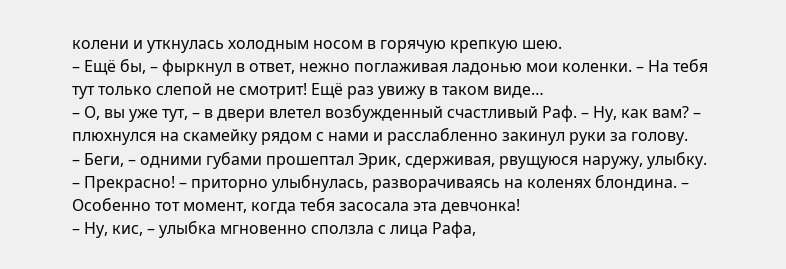колени и уткнулась холодным носом в горячую крепкую шею.
– Ещё бы, – фыркнул в ответ, нежно поглаживая ладонью мои коленки. – На тебя тут только слепой не смотрит! Ещё раз увижу в таком виде…
– О, вы уже тут, – в двери влетел возбужденный счастливый Раф. – Ну, как вам? – плюхнулся на скамейку рядом с нами и расслабленно закинул руки за голову.
– Беги, – одними губами прошептал Эрик, сдерживая, рвущуюся наружу, улыбку.
– Прекрасно! – приторно улыбнулась, разворачиваясь на коленях блондина. – Особенно тот момент, когда тебя засосала эта девчонка!
– Ну, кис, – улыбка мгновенно сползла с лица Рафа,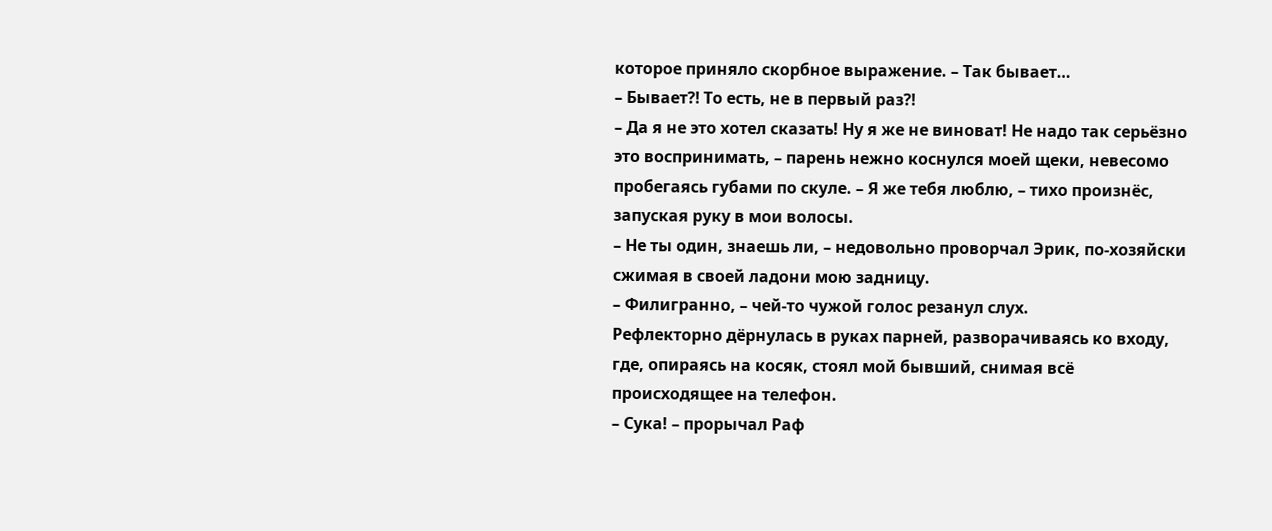которое приняло скорбное выражение. – Так бывает…
– Бывает⁈ То есть, не в первый раз⁈
– Да я не это хотел сказать! Ну я же не виноват! Не надо так серьёзно это воспринимать, – парень нежно коснулся моей щеки, невесомо пробегаясь губами по скуле. – Я же тебя люблю, – тихо произнёс, запуская руку в мои волосы.
– Не ты один, знаешь ли, – недовольно проворчал Эрик, по-хозяйски сжимая в своей ладони мою задницу.
– Филигранно, – чей-то чужой голос резанул слух.
Рефлекторно дёрнулась в руках парней, разворачиваясь ко входу, где, опираясь на косяк, стоял мой бывший, снимая всё происходящее на телефон.
– Сука! – прорычал Раф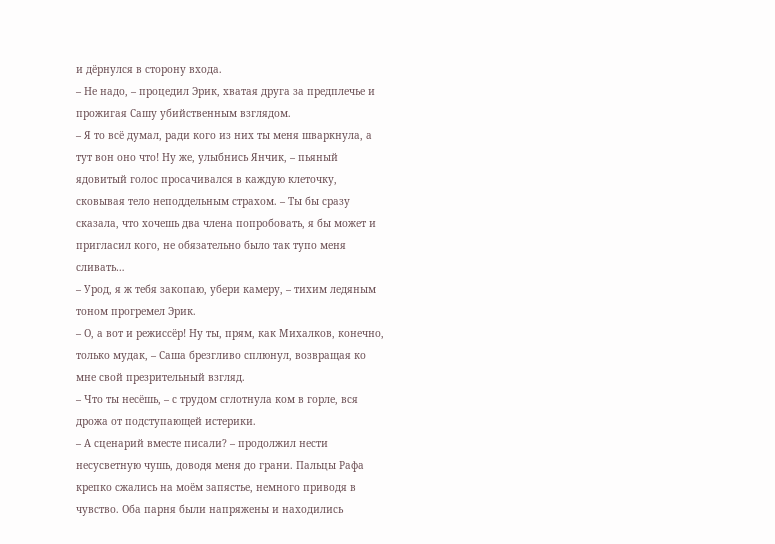и дёрнулся в сторону входа.
– Не надо, – процедил Эрик, хватая друга за предплечье и прожигая Сашу убийственным взглядом.
– Я то всё думал, ради кого из них ты меня шваркнула, а тут вон оно что! Ну же, улыбнись Янчик, – пьяный ядовитый голос просачивался в каждую клеточку, сковывая тело неподдельным страхом. – Ты бы сразу сказала, что хочешь два члена попробовать, я бы может и пригласил кого, не обязательно было так тупо меня сливать…
– Урод, я ж тебя закопаю, убери камеру, – тихим ледяным тоном прогремел Эрик.
– О, а вот и режиссёр! Ну ты, прям, как Михалков, конечно, только мудак, – Саша брезгливо сплюнул, возвращая ко мне свой презрительный взгляд.
– Что ты несёшь, – с трудом сглотнула ком в горле, вся дрожа от подступающей истерики.
– А сценарий вместе писали? – продолжил нести несусветную чушь, доводя меня до грани. Пальцы Рафа крепко сжались на моём запястье, немного приводя в чувство. Оба парня были напряжены и находились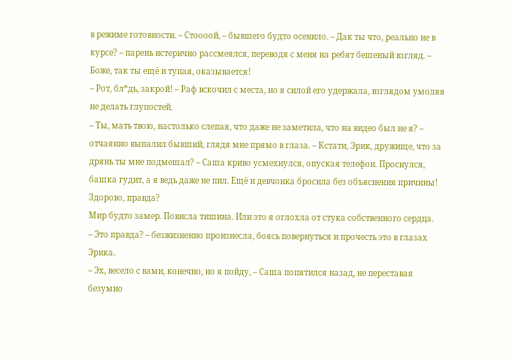в режиме готовности. – Стоооой, – бывшего будто осенило. – Дак ты что, реально не в курсе? – парень истерично рассмеялся, переводя с меня на ребят бешеный взгляд. – Боже, так ты ещё и тупая, оказывается!
– Рот, бл*дь, закрой! – Раф вскочил с места, но я силой его удержала, взглядом умоляя не делать глупостей.
– Ты, мать твою, настолько слепая, что даже не заметила, что на видео был не я? – отчаянно выпалил бывший, глядя мне прямо в глаза. – Кстати, Эрик, дружище, что за дрянь ты мне подмешал? – Саша криво усмехнулся, опуская телефон. Проснулся, башка гудит, а я ведь даже не пил. Ещё и девчонка бросила без объяснения причины! Здорово, правда?
Мир будто замер. Повисла тишина. Или это я оглохла от стука собственного сердца.
– Это правда? – безжизненно произнесла, боясь повернуться и прочесть это в глазах Эрика.
– Эх, весело с вами, конечно, но я пойду, – Саша попятился назад, не переставая безумно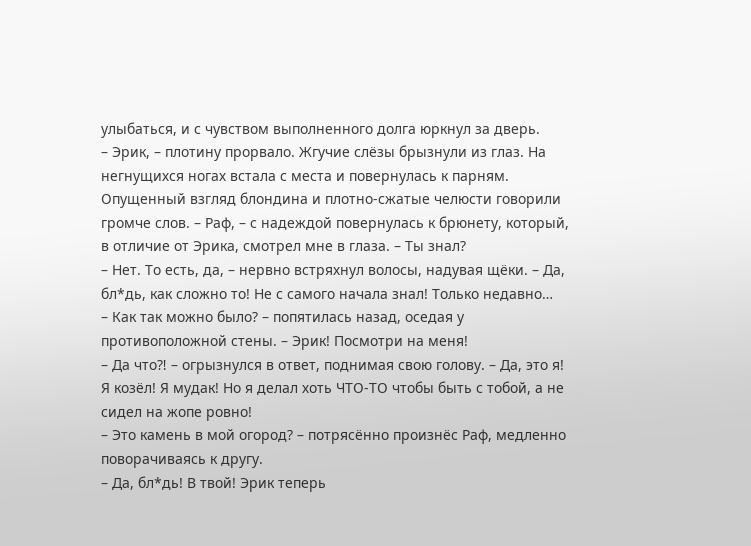улыбаться, и с чувством выполненного долга юркнул за дверь.
– Эрик, – плотину прорвало. Жгучие слёзы брызнули из глаз. На негнущихся ногах встала с места и повернулась к парням. Опущенный взгляд блондина и плотно-сжатые челюсти говорили громче слов. – Раф, – с надеждой повернулась к брюнету, который, в отличие от Эрика, смотрел мне в глаза. – Ты знал?
– Нет. То есть, да, – нервно встряхнул волосы, надувая щёки. – Да, бл*дь, как сложно то! Не с самого начала знал! Только недавно…
– Как так можно было? – попятилась назад, оседая у противоположной стены. – Эрик! Посмотри на меня!
– Да что⁈ – огрызнулся в ответ, поднимая свою голову. – Да, это я! Я козёл! Я мудак! Но я делал хоть ЧТО-ТО чтобы быть с тобой, а не сидел на жопе ровно!
– Это камень в мой огород? – потрясённо произнёс Раф, медленно поворачиваясь к другу.
– Да, бл*дь! В твой! Эрик теперь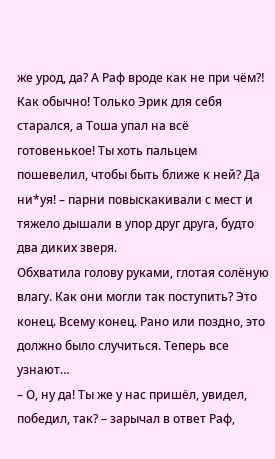же урод, да? А Раф вроде как не при чём⁈ Как обычно! Только Эрик для себя старался, а Тоша упал на всё готовенькое! Ты хоть пальцем пошевелил, чтобы быть ближе к ней? Да ни*уя! – парни повыскакивали с мест и тяжело дышали в упор друг друга, будто два диких зверя.
Обхватила голову руками, глотая солёную влагу. Как они могли так поступить? Это конец. Всему конец. Рано или поздно, это должно было случиться. Теперь все узнают…
– О, ну да! Ты же у нас пришёл, увидел, победил, так? – зарычал в ответ Раф,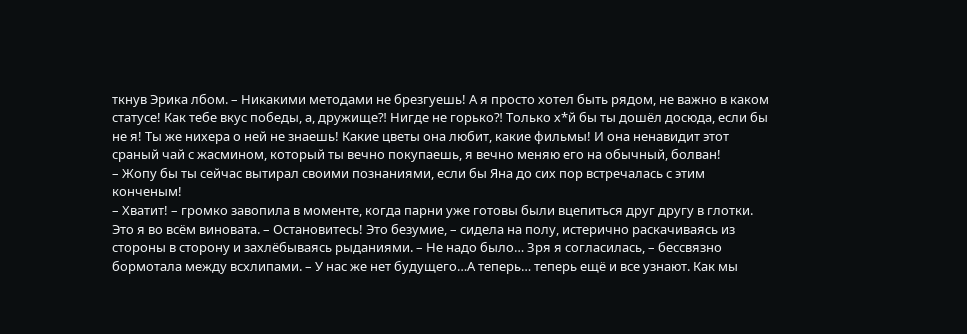ткнув Эрика лбом. – Никакими методами не брезгуешь! А я просто хотел быть рядом, не важно в каком статусе! Как тебе вкус победы, а, дружище⁈ Нигде не горько⁈ Только х*й бы ты дошёл досюда, если бы не я! Ты же нихера о ней не знаешь! Какие цветы она любит, какие фильмы! И она ненавидит этот сраный чай с жасмином, который ты вечно покупаешь, я вечно меняю его на обычный, болван!
– Жопу бы ты сейчас вытирал своими познаниями, если бы Яна до сих пор встречалась с этим конченым!
– Хватит! – громко завопила в моменте, когда парни уже готовы были вцепиться друг другу в глотки. Это я во всём виновата. – Остановитесь! Это безумие, – сидела на полу, истерично раскачиваясь из стороны в сторону и захлёбываясь рыданиями. – Не надо было… Зря я согласилась, – бессвязно бормотала между всхлипами. – У нас же нет будущего…А теперь… теперь ещё и все узнают. Как мы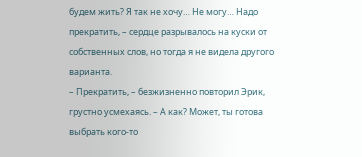будем жить? Я так не хочу… Не могу… Надо прекратить, – сердце разрывалось на куски от собственных слов, но тогда я не видела другого варианта.
– Прекратить, – безжизненно повторил Эрик, грустно усмехаясь. – А как? Может, ты готова выбрать кого-то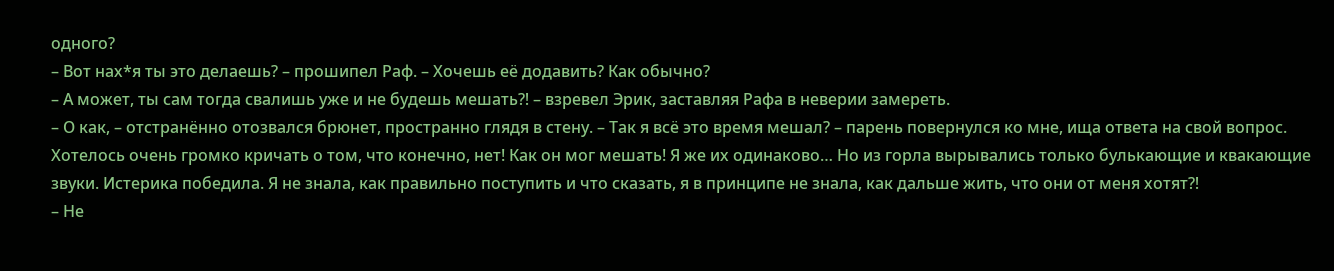одного?
– Вот нах*я ты это делаешь? – прошипел Раф. – Хочешь её додавить? Как обычно?
– А может, ты сам тогда свалишь уже и не будешь мешать⁈ – взревел Эрик, заставляя Рафа в неверии замереть.
– О как, – отстранённо отозвался брюнет, пространно глядя в стену. – Так я всё это время мешал? – парень повернулся ко мне, ища ответа на свой вопрос.
Хотелось очень громко кричать о том, что конечно, нет! Как он мог мешать! Я же их одинаково… Но из горла вырывались только булькающие и квакающие звуки. Истерика победила. Я не знала, как правильно поступить и что сказать, я в принципе не знала, как дальше жить, что они от меня хотят⁈
– Не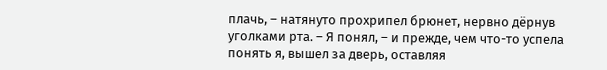плачь, – натянуто прохрипел брюнет, нервно дёрнув уголками рта. – Я понял, – и прежде, чем что-то успела понять я, вышел за дверь, оставляя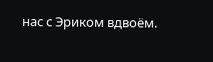нас с Эриком вдвоём.